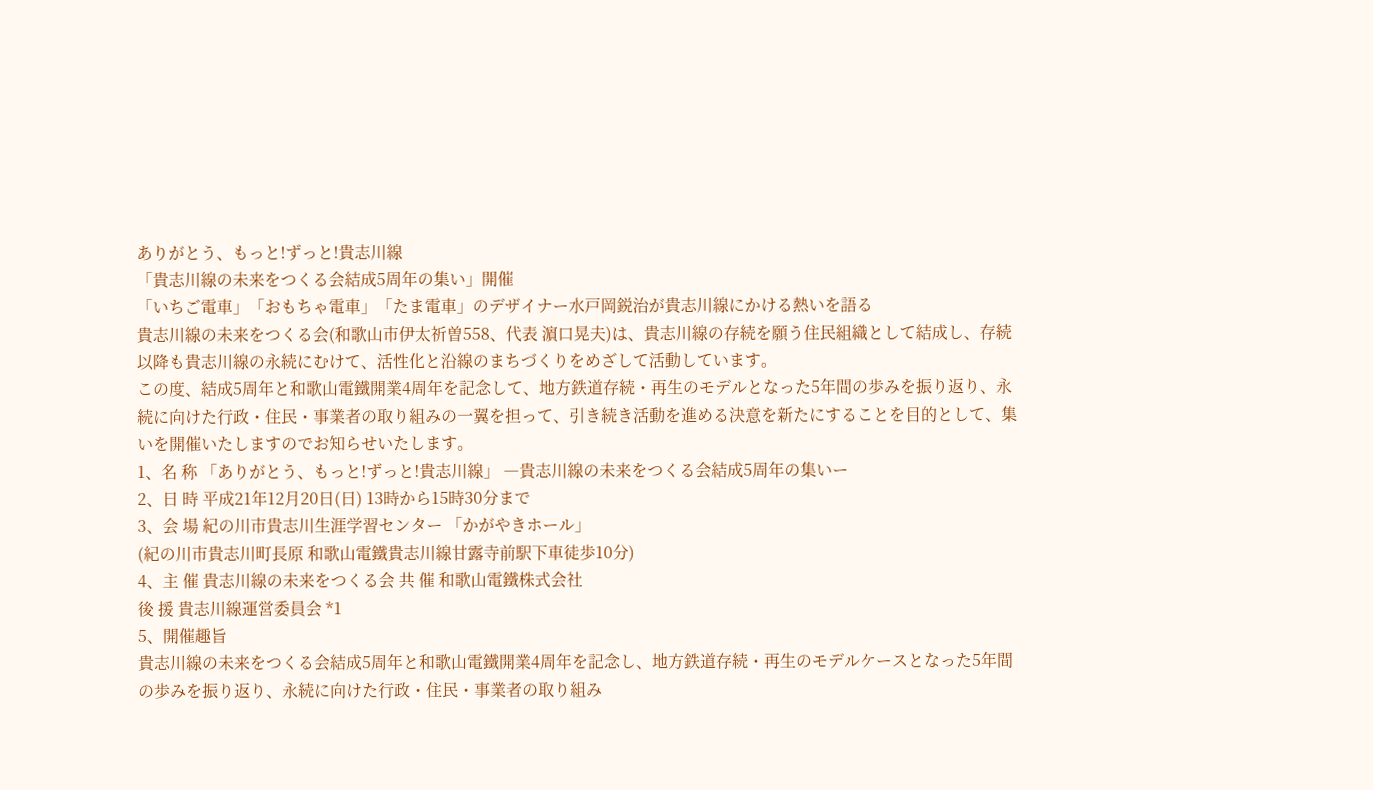ありがとう、もっと!ずっと!貴志川線
「貴志川線の未来をつくる会結成5周年の集い」開催
「いちご電車」「おもちゃ電車」「たま電車」のデザイナー水戸岡鋭治が貴志川線にかける熱いを語る
貴志川線の未来をつくる会(和歌山市伊太祈曽558、代表 濵口晃夫)は、貴志川線の存続を願う住民組織として結成し、存続以降も貴志川線の永続にむけて、活性化と沿線のまちづくりをめざして活動しています。
この度、結成5周年と和歌山電鐵開業4周年を記念して、地方鉄道存続・再生のモデルとなった5年間の歩みを振り返り、永続に向けた行政・住民・事業者の取り組みの一翼を担って、引き続き活動を進める決意を新たにすることを目的として、集いを開催いたしますのでお知らせいたします。
1、名 称 「ありがとう、もっと!ずっと!貴志川線」 ―貴志川線の未来をつくる会結成5周年の集いー
2、日 時 平成21年12月20日(日) 13時から15時30分まで
3、会 場 紀の川市貴志川生涯学習センター 「かがやきホール」
(紀の川市貴志川町長原 和歌山電鐵貴志川線甘露寺前駅下車徒歩10分)
4、主 催 貴志川線の未来をつくる会 共 催 和歌山電鐵株式会社
後 援 貴志川線運営委員会 *1
5、開催趣旨
貴志川線の未来をつくる会結成5周年と和歌山電鐵開業4周年を記念し、地方鉄道存続・再生のモデルケースとなった5年間の歩みを振り返り、永続に向けた行政・住民・事業者の取り組み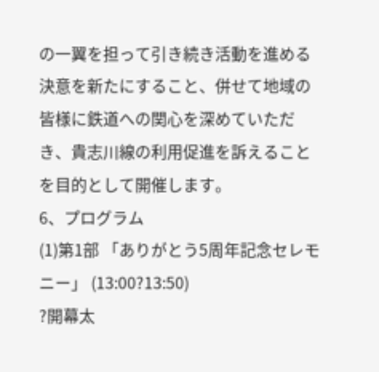の一翼を担って引き続き活動を進める決意を新たにすること、併せて地域の皆様に鉄道への関心を深めていただき、貴志川線の利用促進を訴えることを目的として開催します。
6、プログラム
(1)第1部 「ありがとう5周年記念セレモニー」 (13:00?13:50)
?開幕太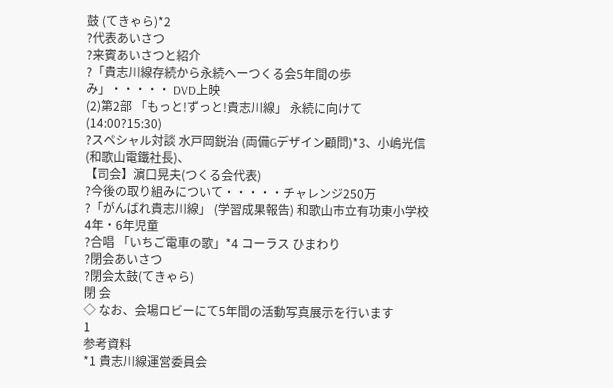鼓 (てきゃら)*2
?代表あいさつ
?来賓あいさつと紹介
?「貴志川線存続から永続へーつくる会5年間の歩み」・・・・・ DVD上映
(2)第2部 「もっと!ずっと!貴志川線」 永続に向けて (14:00?15:30)
?スペシャル対談 水戸岡鋭治 (両備Gデザイン顧問)*3、小嶋光信(和歌山電鐵社長)、
【司会】濵口晃夫(つくる会代表)
?今後の取り組みについて・・・・・チャレンジ250万
?「がんばれ貴志川線」 (学習成果報告) 和歌山市立有功東小学校 4年・6年児童
?合唱 「いちご電車の歌」*4 コーラス ひまわり
?閉会あいさつ
?閉会太鼓(てきゃら)
閉 会
◇ なお、会場ロビーにて5年間の活動写真展示を行います
1
参考資料
*1 貴志川線運営委員会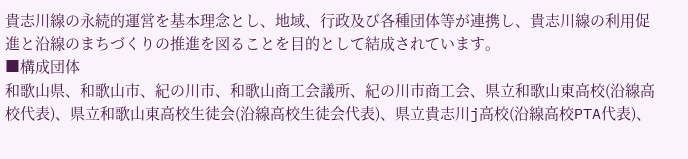貴志川線の永続的運営を基本理念とし、地域、行政及び各種団体等が連携し、貴志川線の利用促進と沿線のまちづくりの推進を図ることを目的として結成されています。
■構成団体
和歌山県、和歌山市、紀の川市、和歌山商工会議所、紀の川市商工会、県立和歌山東高校(沿線高校代表)、県立和歌山東高校生徒会(沿線高校生徒会代表)、県立貴志川j高校(沿線高校PTA代表)、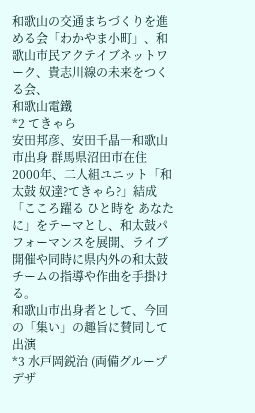和歌山の交通まちづくりを進める会「わかやま小町」、和歌山市民アクテイブネットワーク、貴志川線の未来をつくる会、
和歌山電鐵
*2 てきゃら
安田邦彦、安田千晶―和歌山市出身 群馬県沼田市在住
2000年、二人組ユニット「和太鼓 奴達?てきゃら?」結成
「こころ躍る ひと時を あなたに」をテーマとし、和太鼓パフォーマンスを展開、ライブ開催や同時に県内外の和太鼓チームの指導や作曲を手掛ける。
和歌山市出身者として、今回の「集い」の趣旨に賛同して出演
*3 水戸岡鋭治 (両備グループデザ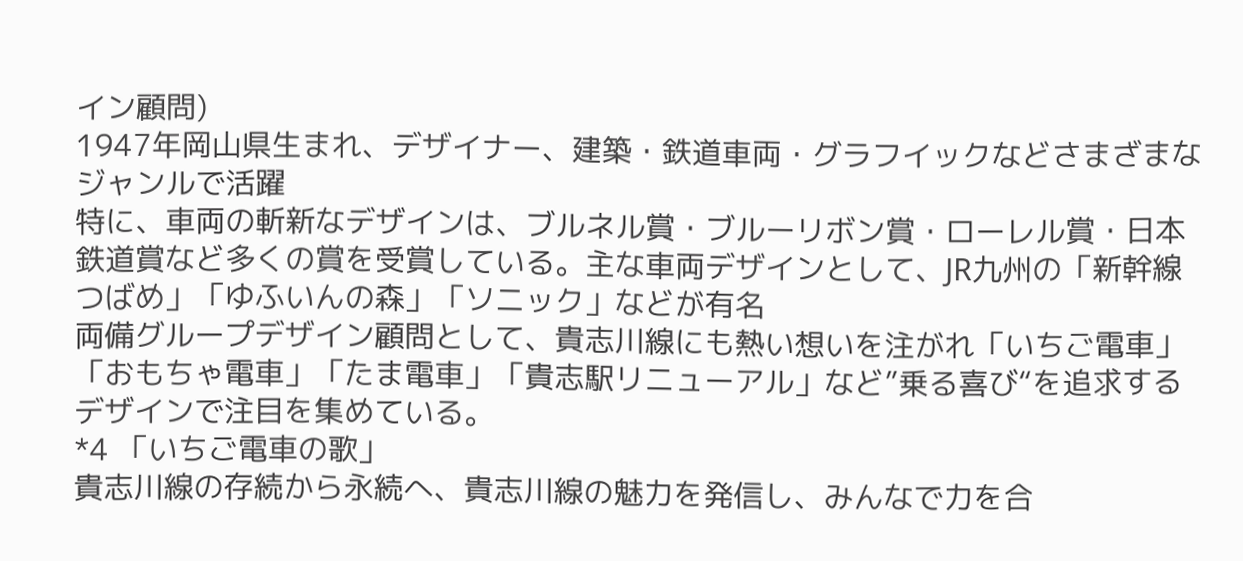イン顧問)
1947年岡山県生まれ、デザイナー、建築・鉄道車両・グラフイックなどさまざまなジャンルで活躍
特に、車両の斬新なデザインは、ブルネル賞・ブルーリボン賞・ローレル賞・日本鉄道賞など多くの賞を受賞している。主な車両デザインとして、JR九州の「新幹線つばめ」「ゆふいんの森」「ソニック」などが有名
両備グループデザイン顧問として、貴志川線にも熱い想いを注がれ「いちご電車」「おもちゃ電車」「たま電車」「貴志駅リニューアル」など”乗る喜び“を追求するデザインで注目を集めている。
*4 「いちご電車の歌」
貴志川線の存続から永続へ、貴志川線の魅力を発信し、みんなで力を合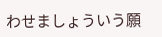わせましょういう願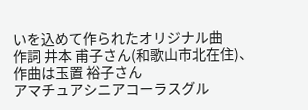いを込めて作られたオリジナル曲
作詞 井本 甫子さん(和歌山市北在住)、作曲は玉置 裕子さん
アマチュアシニアコーラスグル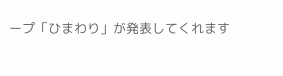ープ「ひまわり」が発表してくれます